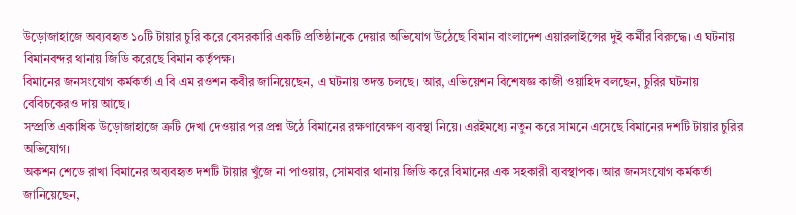উড়োজাহাজে অব্যবহৃত ১০টি টায়ার চুরি করে বেসরকারি একটি প্রতিষ্ঠানকে দেয়ার অভিযোগ উঠেছে বিমান বাংলাদেশ এয়ারলাইন্সের দুই কর্মীর বিরুদ্ধে। এ ঘটনায় বিমানবন্দর থানায় জিডি করেছে বিমান কর্তৃপক্ষ।
বিমানের জনসংযোগ কর্মকর্তা এ বি এম রওশন কবীর জানিয়েছেন, এ ঘটনায় তদন্ত চলছে। আর, এভিয়েশন বিশেষজ্ঞ কাজী ওয়াহিদ বলছেন, চুরির ঘটনায় বেবিচকেরও দায় আছে।
সম্প্রতি একাধিক উড়োজাহাজে ত্রুটি দেখা দেওয়ার পর প্রশ্ন উঠে বিমানের রক্ষণাবেক্ষণ ব্যবস্থা নিয়ে। এরইমধ্যে নতুন করে সামনে এসেছে বিমানের দশটি টায়ার চুরির অভিযোগ।
অকশন শেডে রাখা বিমানের অব্যবহৃত দশটি টায়ার খুঁজে না পাওয়ায়, সোমবার থানায় জিডি করে বিমানের এক সহকারী ব্যবস্থাপক। আর জনসংযোগ কর্মকর্তা জানিয়েছেন,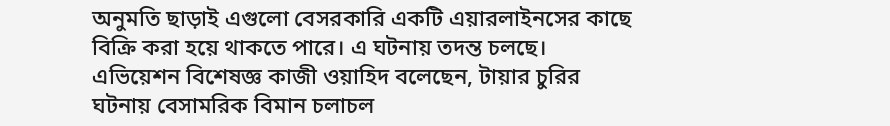অনুমতি ছাড়াই এগুলো বেসরকারি একটি এয়ারলাইনসের কাছে বিক্রি করা হয়ে থাকতে পারে। এ ঘটনায় তদন্ত চলছে।
এভিয়েশন বিশেষজ্ঞ কাজী ওয়াহিদ বলেছেন, টায়ার চুরির ঘটনায় বেসামরিক বিমান চলাচল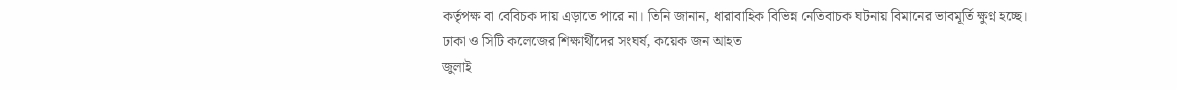কর্তৃপক্ষ বা বেবিচক দায় এড়াতে পারে না। তিনি জানান, ধারাবাহিক বিভিন্ন নেতিবাচক ঘটনায় বিমানের ভাবমূর্তি ক্ষুণ্ন হচ্ছে।
ঢাকা ও সিটি কলেজের শিক্ষার্থীদের সংঘর্ষ, কয়েক জন আহত
জুলাই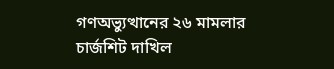গণঅভ্যুত্থানের ২৬ মামলার চার্জশিট দাখিল